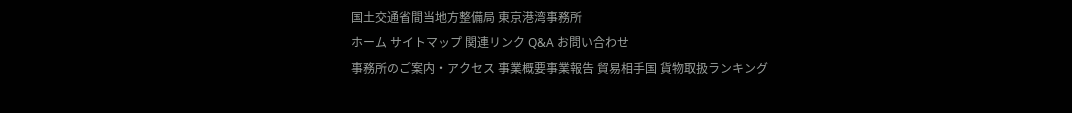国土交通省間当地方整備局 東京港湾事務所
ホーム サイトマップ 関連リンク Q&A お問い合わせ
事務所のご案内・アクセス 事業概要事業報告 貿易相手国 貨物取扱ランキング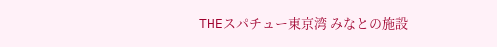THEスパチュー東京湾 みなとの施設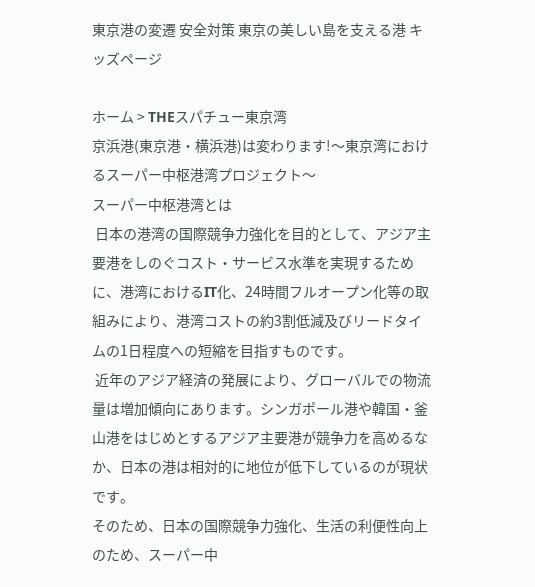東京港の変遷 安全対策 東京の美しい島を支える港 キッズページ

ホーム > THEスパチュー東京湾
京浜港(東京港・横浜港)は変わります!〜東京湾におけるスーパー中枢港湾プロジェクト〜
スーパー中枢港湾とは
 日本の港湾の国際競争力強化を目的として、アジア主要港をしのぐコスト・サービス水準を実現するために、港湾におけるIT化、24時間フルオープン化等の取組みにより、港湾コストの約3割低減及びリードタイムの1日程度への短縮を目指すものです。
 近年のアジア経済の発展により、グローバルでの物流量は増加傾向にあります。シンガポール港や韓国・釜山港をはじめとするアジア主要港が競争力を高めるなか、日本の港は相対的に地位が低下しているのが現状です。
そのため、日本の国際競争力強化、生活の利便性向上のため、スーパー中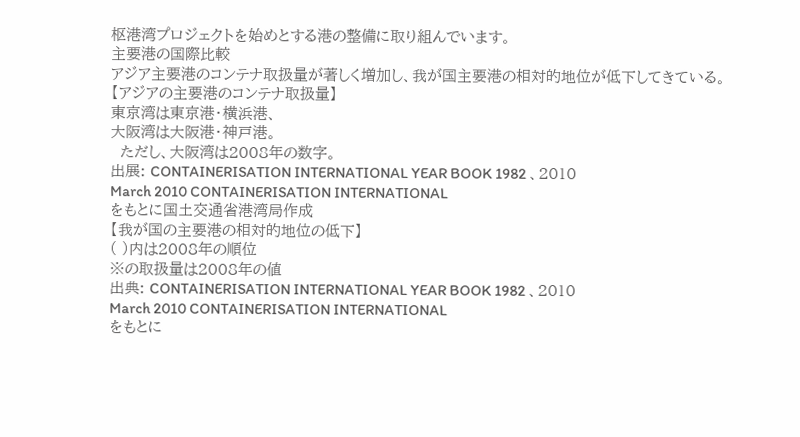枢港湾プロジェクトを始めとする港の整備に取り組んでいます。
主要港の国際比較
アジア主要港のコンテナ取扱量が著しく増加し、我が国主要港の相対的地位が低下してきている。
【アジアの主要港のコンテナ取扱量】
東京湾は東京港・横浜港、
大阪湾は大阪港・神戸港。
  ただし、大阪湾は2008年の数字。
出展: CONTAINERISATION INTERNATIONAL YEAR BOOK 1982 、2010
March 2010 CONTAINERISATION INTERNATIONAL
をもとに国土交通省港湾局作成
【我が国の主要港の相対的地位の低下】
( )内は2008年の順位
※の取扱量は2008年の値
出典: CONTAINERISATION INTERNATIONAL YEAR BOOK 1982 、2010
March 2010 CONTAINERISATION INTERNATIONAL
をもとに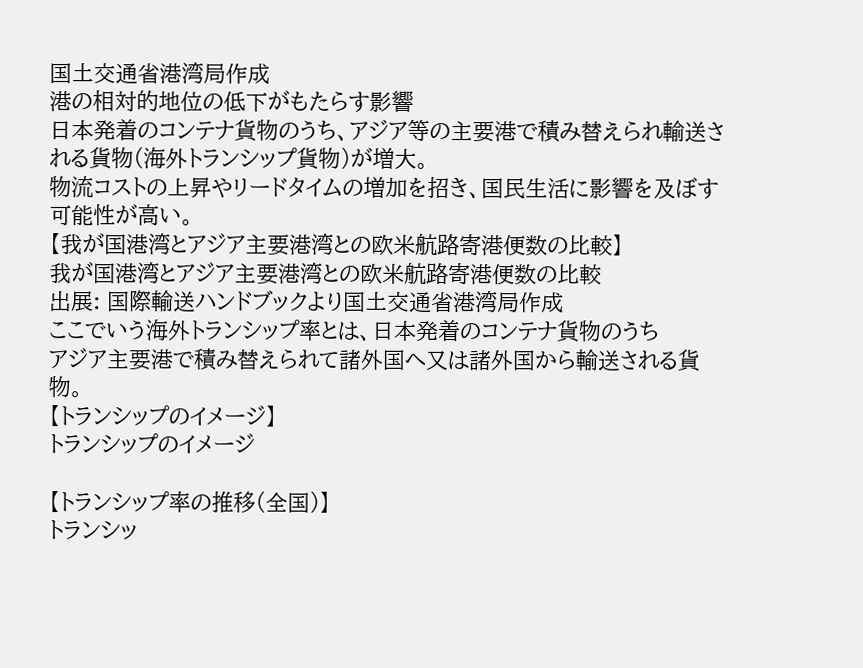国土交通省港湾局作成
港の相対的地位の低下がもたらす影響
日本発着のコンテナ貨物のうち、アジア等の主要港で積み替えられ輸送される貨物(海外トランシップ貨物)が増大。
物流コストの上昇やリードタイムの増加を招き、国民生活に影響を及ぼす可能性が高い。
【我が国港湾とアジア主要港湾との欧米航路寄港便数の比較】
我が国港湾とアジア主要港湾との欧米航路寄港便数の比較
出展: 国際輸送ハンドブックより国土交通省港湾局作成
ここでいう海外トランシップ率とは、日本発着のコンテナ貨物のうち
アジア主要港で積み替えられて諸外国へ又は諸外国から輸送される貨物。
【トランシップのイメージ】
トランシップのイメージ

【トランシップ率の推移(全国)】
トランシッ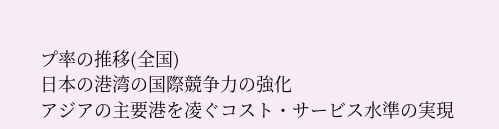プ率の推移(全国)
日本の港湾の国際競争力の強化
アジアの主要港を凌ぐコスト・サービス水準の実現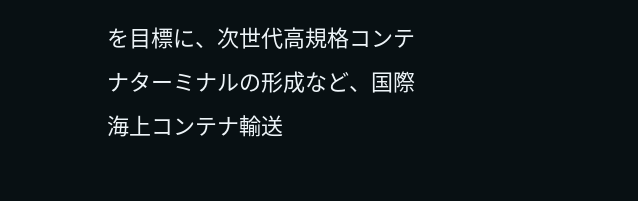を目標に、次世代高規格コンテナターミナルの形成など、国際海上コンテナ輸送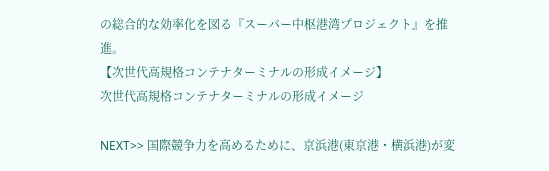の総合的な効率化を図る『スーパー中枢港湾プロジェクト』を推進。
【次世代高規格コンテナターミナルの形成イメージ】
次世代高規格コンテナターミナルの形成イメージ

NEXT>> 国際競争力を高めるために、京浜港(東京港・横浜港)が変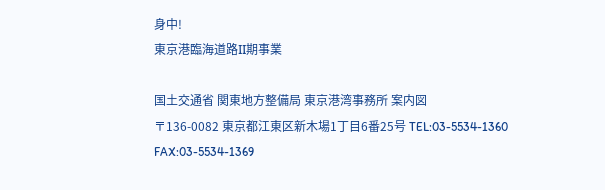身中!
東京港臨海道路II期事業

国土交通省 関東地方整備局 東京港湾事務所 案内図
〒136-0082 東京都江東区新木場1丁目6番25号 TEL:03-5534-1360 FAX:03-5534-1369